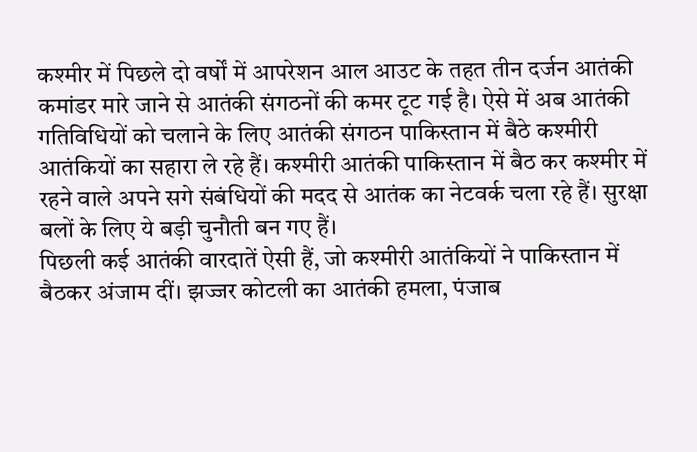कश्मीर में पिछले दो वर्षों में आपरेशन आल आउट के तहत तीन दर्जन आतंकी कमांडर मारे जाने से आतंकी संगठनों की कमर टूट गई है। ऐसे में अब आतंकी गतिविधियों को चलाने के लिए आतंकी संगठन पाकिस्तान में बैठे कश्मीरी आतंकियों का सहारा ले रहे हैं। कश्मीरी आतंकी पाकिस्तान में बैठ कर कश्मीर में रहने वाले अपने सगे संबंधियों की मदद से आतंक का नेटवर्क चला रहे हैं। सुरक्षा बलों के लिए ये बड़ी चुनौती बन गए हैं।
पिछली कई आतंकी वारदातें ऐसी हैं, जो कश्मीरी आतंकियों ने पाकिस्तान में बैठकर अंजाम दीं। झज्जर कोटली का आतंकी हमला, पंजाब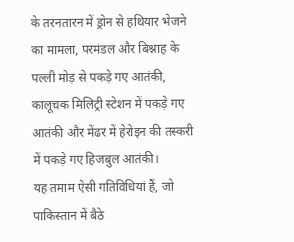के तरनतारन में ड्रोन से हथियार भेजने का मामला, परमंडल और बिश्नाह के पल्ली मोड़ से पकड़े गए आतंकी, कालूचक मिलिट्री स्टेशन में पकड़े गए आतंकी और मेंढर में हेरोइन की तस्करी में पकड़े गए हिजबुल आतंकी।
यह तमाम ऐसी गतिविधियां हैं, जो पाकिस्तान में बैठे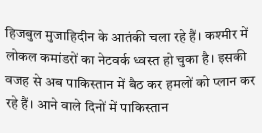हिजबुल मुजाहिदीन के आतंकी चला रहे हैं। कश्मीर में लोकल कमांडरों का नेटवर्क ध्वस्त हो चुका है। इसकी वजह से अब पाकिस्तान में बैठ कर हमलों को प्लान कर रहे हैं। आने वाले दिनों में पाकिस्तान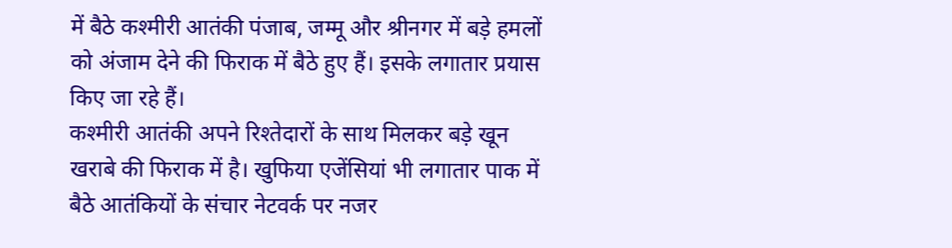में बैठे कश्मीरी आतंकी पंजाब, जम्मू और श्रीनगर में बड़े हमलों को अंजाम देने की फिराक में बैठे हुए हैं। इसके लगातार प्रयास किए जा रहे हैं।
कश्मीरी आतंकी अपने रिश्तेदारों के साथ मिलकर बड़े खून खराबे की फिराक में है। खुफिया एजेंसियां भी लगातार पाक में बैठे आतंकियों के संचार नेटवर्क पर नजर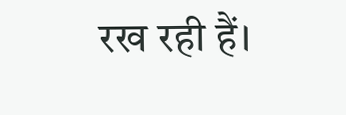रख रही हैं।